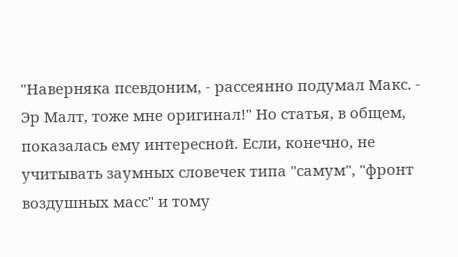"Наверняка псевдоним, - рассеянно подумал Макс. - Эр Малт, тоже мне оригинал!" Но статья, в общем, показалась ему интересной. Если, конечно, не учитывать заумных словечек типа "самум", "фронт воздушных масс" и тому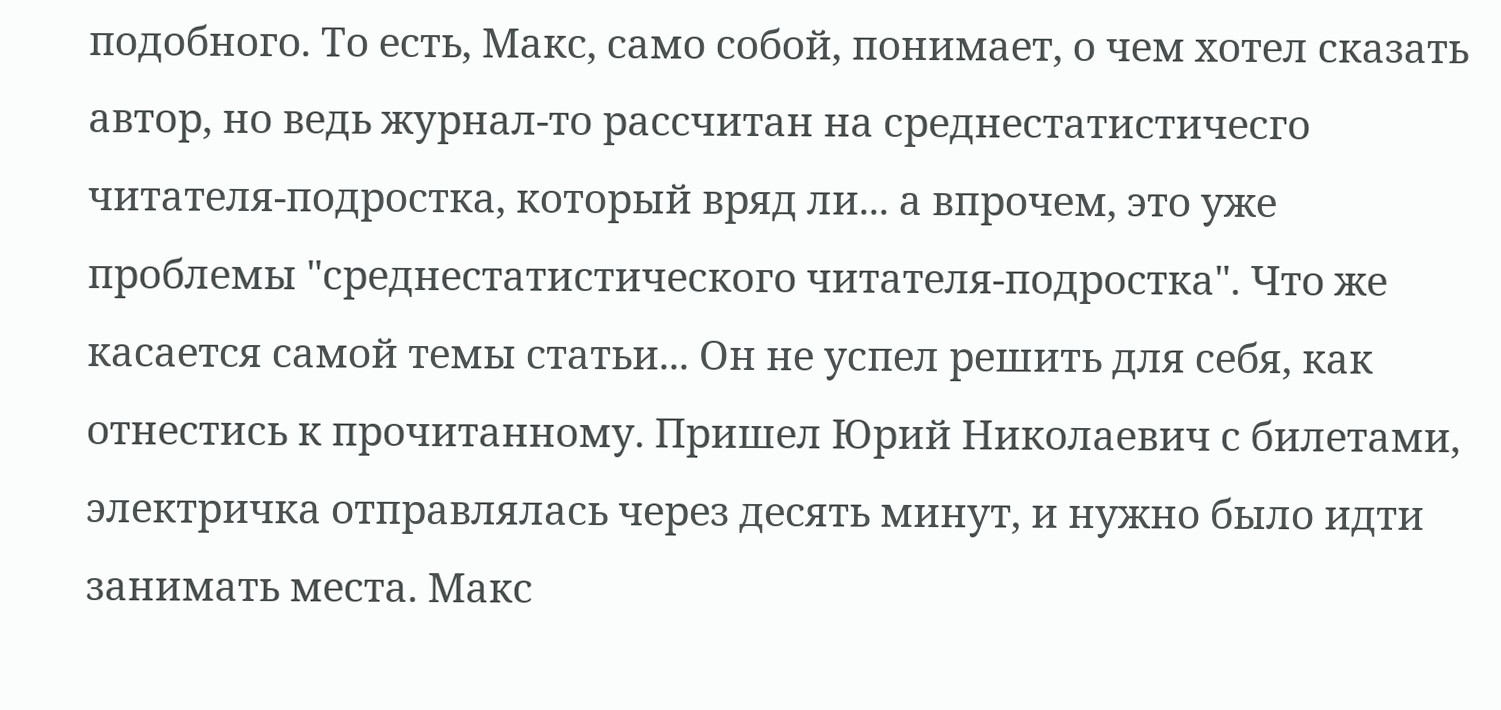подобного. То есть, Макс, само собой, понимает, о чем хотел сказать автор, но ведь журнал-то рассчитан на среднестатистичесго читателя-подростка, который вряд ли... а впрочем, это уже проблемы "среднестатистического читателя-подростка". Что же касается самой темы статьи... Он не успел решить для себя, как отнестись к прочитанному. Пришел Юрий Николаевич с билетами, электричка отправлялась через десять минут, и нужно было идти занимать места. Макс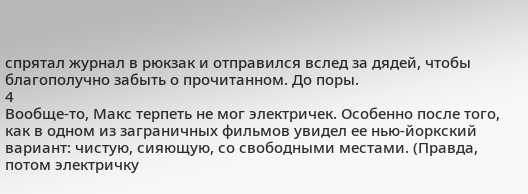спрятал журнал в рюкзак и отправился вслед за дядей, чтобы благополучно забыть о прочитанном. До поры.
4
Вообще-то, Макс терпеть не мог электричек. Особенно после того, как в одном из заграничных фильмов увидел ее нью-йоркский вариант: чистую, сияющую, со свободными местами. (Правда, потом электричку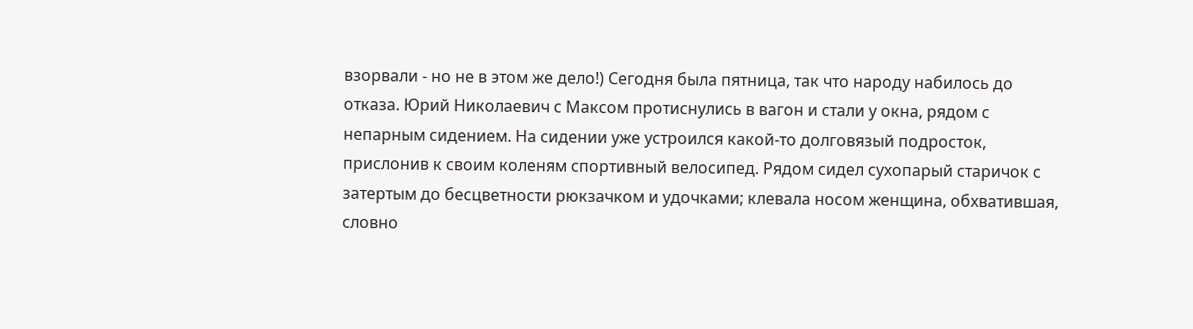взорвали - но не в этом же дело!) Сегодня была пятница, так что народу набилось до отказа. Юрий Николаевич с Максом протиснулись в вагон и стали у окна, рядом с непарным сидением. На сидении уже устроился какой-то долговязый подросток, прислонив к своим коленям спортивный велосипед. Рядом сидел сухопарый старичок с затертым до бесцветности рюкзачком и удочками; клевала носом женщина, обхватившая, словно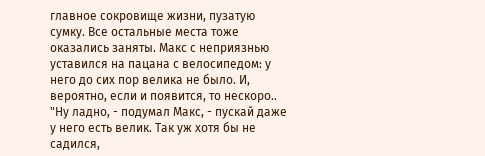главное сокровище жизни, пузатую сумку. Все остальные места тоже оказались заняты. Макс с неприязнью уставился на пацана с велосипедом: у него до сих пор велика не было. И, вероятно, если и появится, то нескоро.. "Ну ладно, - подумал Макс, - пускай даже у него есть велик. Так уж хотя бы не садился,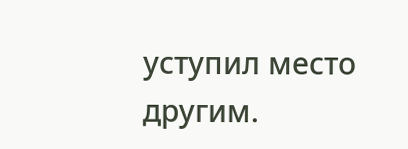уступил место другим.